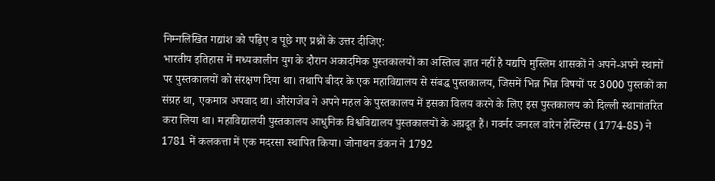निम्नलिखित गद्यांश को पढ़िए व पूछे गए प्रश्नों के उत्तर दीजिए:
भारतीय इतिहास में मध्यकालीन युग के दौरान अकादमिक पुस्तकालयों का अस्तित्व ज्ञात नहीं है यद्यपि मुस्लिम शासकों ने अपने-अपने स्थानों पर पुस्तकालयों को संरक्षण दिया था। तथापि बीदर के एक महाविद्यालय से संबद्ध पुस्तकालय, जिसमें भिन्न भिन्न विषयों पर 3000 पुस्तकों का संग्रह था, एकमात्र अपवाद था। औरंगजेब ने अपने महल के पुस्तकालय में इसका विलय करने के लिए इस पुस्तकालय को दिल्ली स्थानांतरित करा लिया था। महाविद्यालयी पुस्तकालय आधुनिक विश्वविद्यालय पुस्तकालयों के अग्रदूत हैं। गवर्नर जनरल वारेन हेस्टिंग्स (1774-85) ने 1781 में कलकत्ता में एक मदरसा स्थापित किया। जोनाथन डंकन ने 1792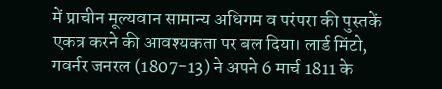में प्राचीन मूल्यवान सामान्य अधिगम व परंपरा की पुस्तकें एकत्र करने की आवश्यकता पर बल दिया। लार्ड मिंटो, गवर्नर जनरल (1807-13) ने अपने 6 मार्च 1811 के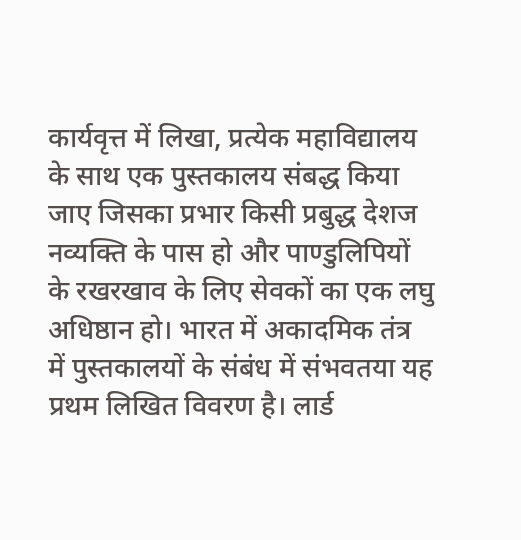कार्यवृत्त में लिखा, प्रत्येक महाविद्यालय के साथ एक पुस्तकालय संबद्ध किया जाए जिसका प्रभार किसी प्रबुद्ध देशज नव्यक्ति के पास हो और पाण्डुलिपियों के रखरखाव के लिए सेवकों का एक लघु अधिष्ठान हो। भारत में अकादमिक तंत्र में पुस्तकालयों के संबंध में संभवतया यह प्रथम लिखित विवरण है। लार्ड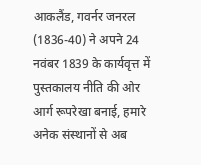आकलैंड, गवर्नर जनरल (1836-40) ने अपने 24 नवंबर 1839 के कार्यवृत्त में पुस्तकालय नीति की ओर आर्ग रूपरेखा बनाई, हमारे अनेक संस्थानों से अब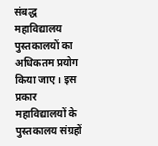संबद्ध महाविद्यालय पुस्तकालयों का अधिकतम प्रयोग किया जाए। इस प्रकार महाविद्यालयों के पुस्तकालय संग्रहों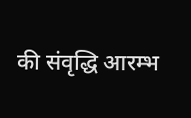की संवृद्धि आरम्भ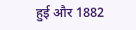हुई और 1882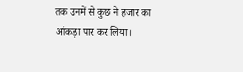तक उनमें से कुछ ने हजार का आंकड़ा पार कर लिया।